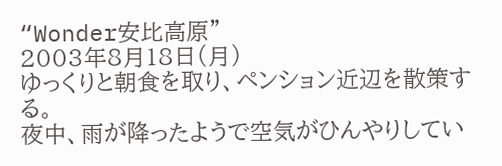“Wonder安比高原”
2003年8月18日(月)
ゆっくりと朝食を取り、ペンション近辺を散策する。
夜中、雨が降ったようで空気がひんやりしてい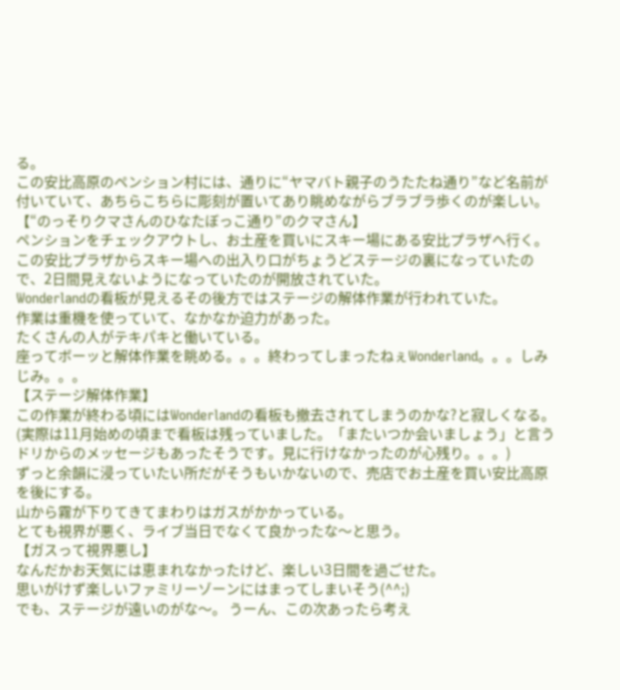る。
この安比高原のペンション村には、通りに“ヤマバト親子のうたたね通り”など名前が付いていて、あちらこちらに彫刻が置いてあり眺めながらブラブラ歩くのが楽しい。
【“のっそりクマさんのひなたぼっこ通り”のクマさん】
ペンションをチェックアウトし、お土産を買いにスキー場にある安比プラザへ行く。
この安比プラザからスキー場への出入り口がちょうどステージの裏になっていたので、2日間見えないようになっていたのが開放されていた。
Wonderlandの看板が見えるその後方ではステージの解体作業が行われていた。
作業は重機を使っていて、なかなか迫力があった。
たくさんの人がテキパキと働いている。
座ってボーッと解体作業を眺める。。。終わってしまったねぇWonderland。。。しみじみ。。。
【ステージ解体作業】
この作業が終わる頃にはWonderlandの看板も撤去されてしまうのかな?と寂しくなる。
(実際は11月始めの頃まで看板は残っていました。「またいつか会いましょう」と言うドリからのメッセージもあったそうです。見に行けなかったのが心残り。。。)
ずっと余韻に浸っていたい所だがそうもいかないので、売店でお土産を買い安比高原を後にする。
山から霧が下りてきてまわりはガスがかかっている。
とても視界が悪く、ライブ当日でなくて良かったな〜と思う。
【ガスって視界悪し】
なんだかお天気には恵まれなかったけど、楽しい3日間を過ごせた。
思いがけず楽しいファミリーゾーンにはまってしまいそう(^^;)
でも、ステージが遠いのがな〜。 うーん、この次あったら考え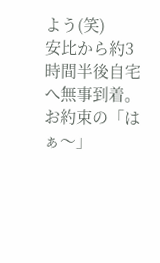よう(笑)
安比から約3時間半後自宅へ無事到着。
お約束の「はぁ〜」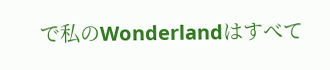で私のWonderlandはすべて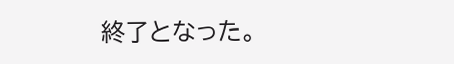終了となった。